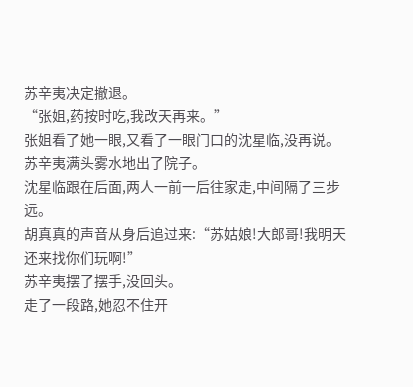苏辛夷决定撤退。
“张姐,药按时吃,我改天再来。”
张姐看了她一眼,又看了一眼门口的沈星临,没再说。
苏辛夷满头雾水地出了院子。
沈星临跟在后面,两人一前一后往家走,中间隔了三步远。
胡真真的声音从身后追过来:“苏姑娘!大郎哥!我明天还来找你们玩啊!”
苏辛夷摆了摆手,没回头。
走了一段路,她忍不住开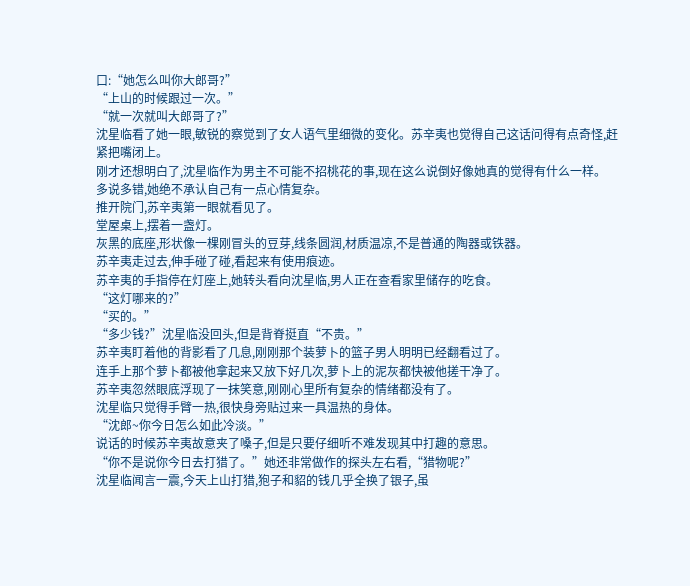口:“她怎么叫你大郎哥?”
“上山的时候跟过一次。”
“就一次就叫大郎哥了?”
沈星临看了她一眼,敏锐的察觉到了女人语气里细微的变化。苏辛夷也觉得自己这话问得有点奇怪,赶紧把嘴闭上。
刚才还想明白了,沈星临作为男主不可能不招桃花的事,现在这么说倒好像她真的觉得有什么一样。
多说多错,她绝不承认自己有一点心情复杂。
推开院门,苏辛夷第一眼就看见了。
堂屋桌上,摆着一盏灯。
灰黑的底座,形状像一棵刚冒头的豆芽,线条圆润,材质温凉,不是普通的陶器或铁器。
苏辛夷走过去,伸手碰了碰,看起来有使用痕迹。
苏辛夷的手指停在灯座上,她转头看向沈星临,男人正在查看家里储存的吃食。
“这灯哪来的?”
“买的。”
“多少钱?”沈星临没回头,但是背脊挺直“不贵。”
苏辛夷盯着他的背影看了几息,刚刚那个装萝卜的篮子男人明明已经翻看过了。
连手上那个萝卜都被他拿起来又放下好几次,萝卜上的泥灰都快被他搓干净了。
苏辛夷忽然眼底浮现了一抹笑意,刚刚心里所有复杂的情绪都没有了。
沈星临只觉得手臂一热,很快身旁贴过来一具温热的身体。
“沈郎~你今日怎么如此冷淡。”
说话的时候苏辛夷故意夹了嗓子,但是只要仔细听不难发现其中打趣的意思。
“你不是说你今日去打猎了。”她还非常做作的探头左右看,“猎物呢?”
沈星临闻言一震,今天上山打猎,狍子和貂的钱几乎全换了银子,虽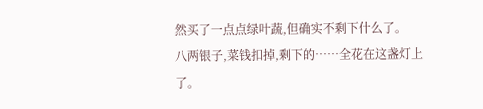然买了一点点绿叶蔬,但确实不剩下什么了。
八两银子,菜钱扣掉,剩下的……全花在这盏灯上了。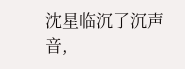沈星临沉了沉声音,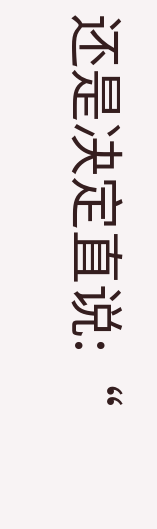还是决定直说:“